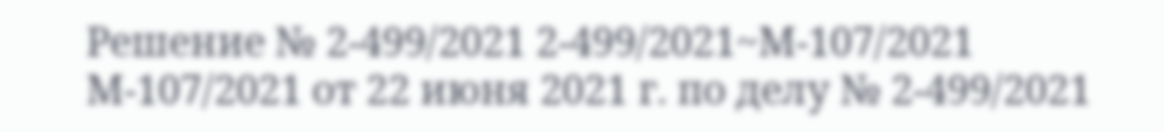Решение № 2-499/2021 2-499/2021~М-107/2021 М-107/2021 от 22 июня 2021 г. по делу № 2-499/2021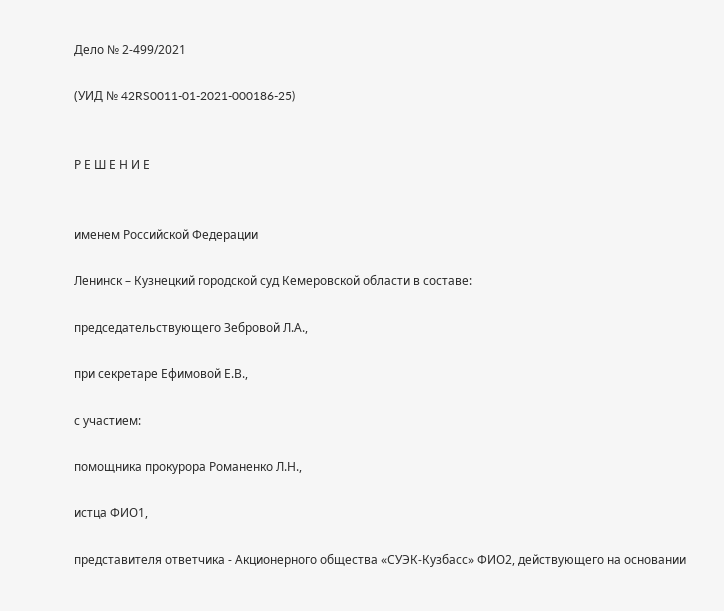Дело № 2-499/2021

(УИД № 42RS0011-01-2021-000186-25)


Р Е Ш Е Н И Е


именем Российской Федерации

Ленинск – Кузнецкий городской суд Кемеровской области в составе:

председательствующего Зебровой Л.А.,

при секретаре Ефимовой Е.В.,

с участием:

помощника прокурора Романенко Л.Н.,

истца ФИО1,

представителя ответчика - Акционерного общества «СУЭК-Кузбасс» ФИО2, действующего на основании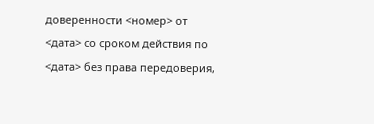доверенности <номер> от <дата> со сроком действия по <дата> без права передоверия,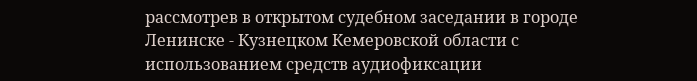рассмотрев в открытом судебном заседании в городе Ленинске - Кузнецком Кемеровской области с использованием средств аудиофиксации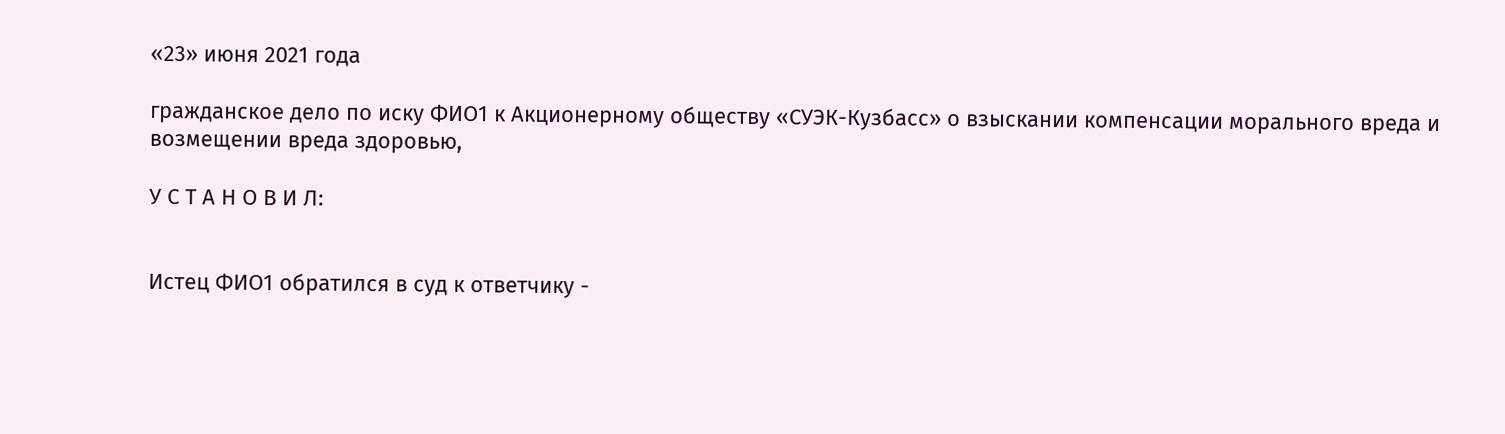«23» июня 2021 года

гражданское дело по иску ФИО1 к Акционерному обществу «СУЭК-Кузбасс» о взыскании компенсации морального вреда и возмещении вреда здоровью,

У С Т А Н О В И Л:


Истец ФИО1 обратился в суд к ответчику -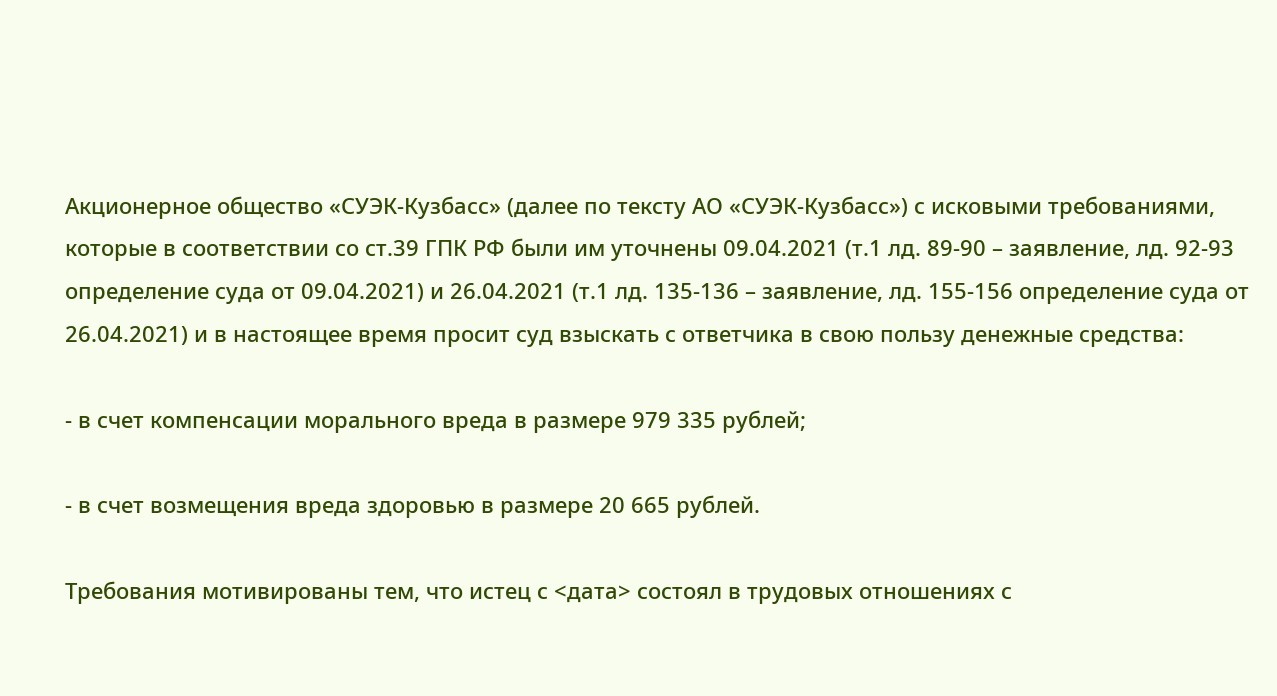Акционерное общество «СУЭК-Кузбасс» (далее по тексту АО «СУЭК-Кузбасс») с исковыми требованиями, которые в соответствии со ст.39 ГПК РФ были им уточнены 09.04.2021 (т.1 лд. 89-90 – заявление, лд. 92-93 определение суда от 09.04.2021) и 26.04.2021 (т.1 лд. 135-136 – заявление, лд. 155-156 определение суда от 26.04.2021) и в настоящее время просит суд взыскать с ответчика в свою пользу денежные средства:

- в счет компенсации морального вреда в размере 979 335 рублей;

- в счет возмещения вреда здоровью в размере 20 665 рублей.

Требования мотивированы тем, что истец с <дата> состоял в трудовых отношениях с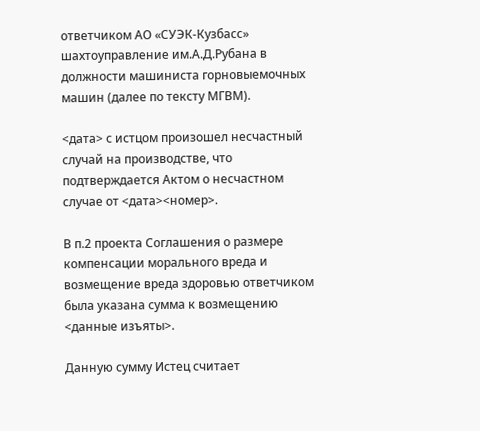ответчиком АО «СУЭК-Кузбасс» шахтоуправление им.А.Д.Рубана в должности машиниста горновыемочных машин (далее по тексту МГВМ).

<дата> с истцом произошел несчастный случай на производстве, что подтверждается Актом о несчастном случае от <дата><номер>.

В п.2 проекта Соглашения о размере компенсации морального вреда и возмещение вреда здоровью ответчиком была указана сумма к возмещению <данные изъяты>.

Данную сумму Истец считает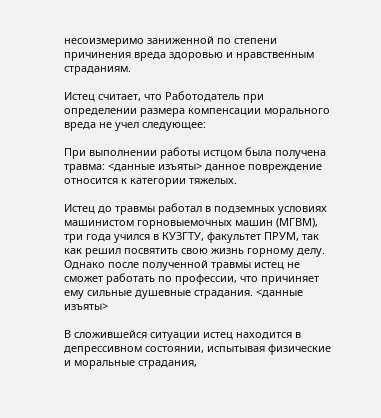несоизмеримо заниженной по степени причинения вреда здоровью и нравственным страданиям.

Истец считает, что Работодатель при определении размера компенсации морального вреда не учел следующее:

При выполнении работы истцом была получена травма: <данные изъяты> данное повреждение относится к категории тяжелых.

Истец до травмы работал в подземных условиях машинистом горновыемочных машин (МГВМ), три года учился в КУЗГТУ, факультет ПРУМ, так как решил посвятить свою жизнь горному делу. Однако после полученной травмы истец не сможет работать по профессии, что причиняет ему сильные душевные страдания. <данные изъяты>

В сложившейся ситуации истец находится в депрессивном состоянии, испытывая физические и моральные страдания,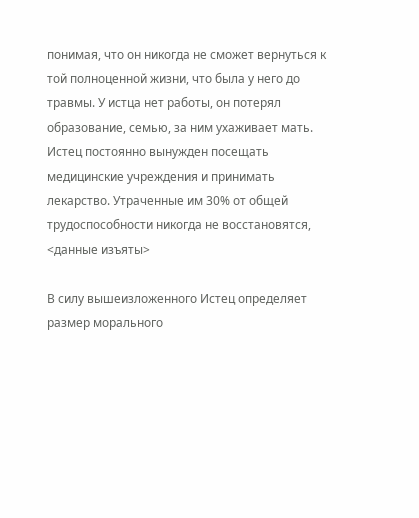понимая, что он никогда не сможет вернуться к той полноценной жизни, что была у него до травмы. У истца нет работы, он потерял образование, семью, за ним ухаживает мать. Истец постоянно вынужден посещать медицинские учреждения и принимать лекарство. Утраченные им 30% от общей трудоспособности никогда не восстановятся, <данные изъяты>

В силу вышеизложенного Истец определяет размер морального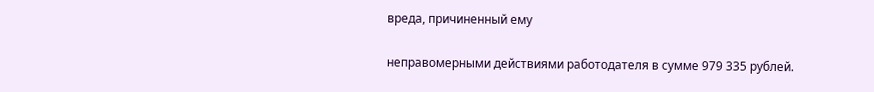вреда, причиненный ему

неправомерными действиями работодателя в сумме 979 335 рублей.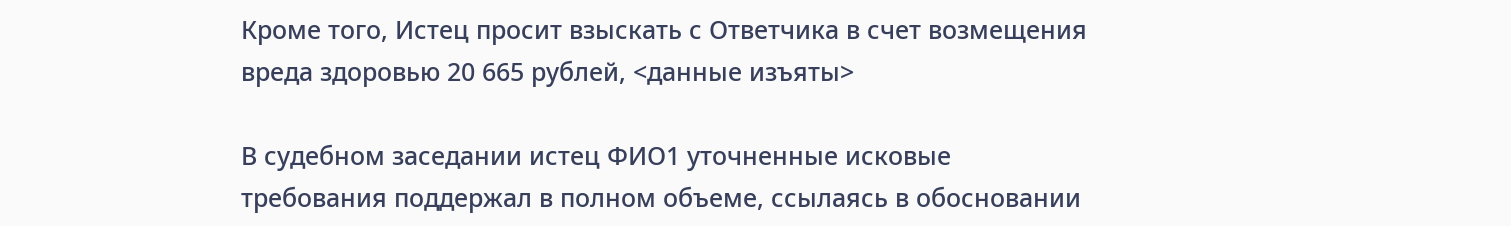Кроме того, Истец просит взыскать с Ответчика в счет возмещения вреда здоровью 20 665 рублей, <данные изъяты>

В судебном заседании истец ФИО1 уточненные исковые требования поддержал в полном объеме, ссылаясь в обосновании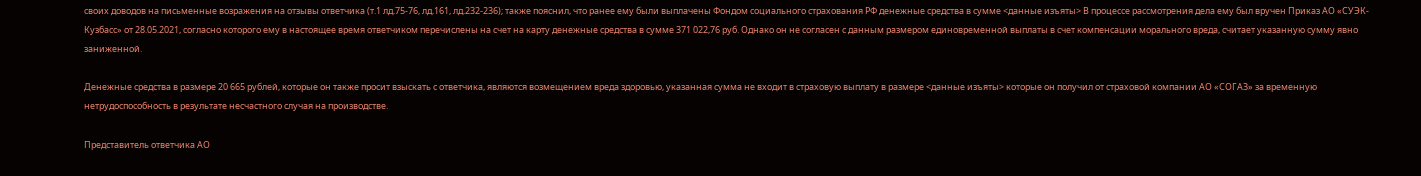своих доводов на письменные возражения на отзывы ответчика (т.1 лд.75-76, лд.161, лд.232-236); также пояснил, что ранее ему были выплачены Фондом социального страхования РФ денежные средства в сумме <данные изъяты> В процессе рассмотрения дела ему был вручен Приказ АО «СУЭК-Кузбасс» от 28.05.2021, согласно которого ему в настоящее время ответчиком перечислены на счет на карту денежные средства в сумме 371 022,76 руб. Однако он не согласен с данным размером единовременной выплаты в счет компенсации морального вреда, считает указанную сумму явно заниженной.

Денежные средства в размере 20 665 рублей, которые он также просит взыскать с ответчика, являются возмещением вреда здоровью, указанная сумма не входит в страховую выплату в размере <данные изъяты> которые он получил от страховой компании АО «СОГАЗ» за временную нетрудоспособность в результате несчастного случая на производстве.

Представитель ответчика АО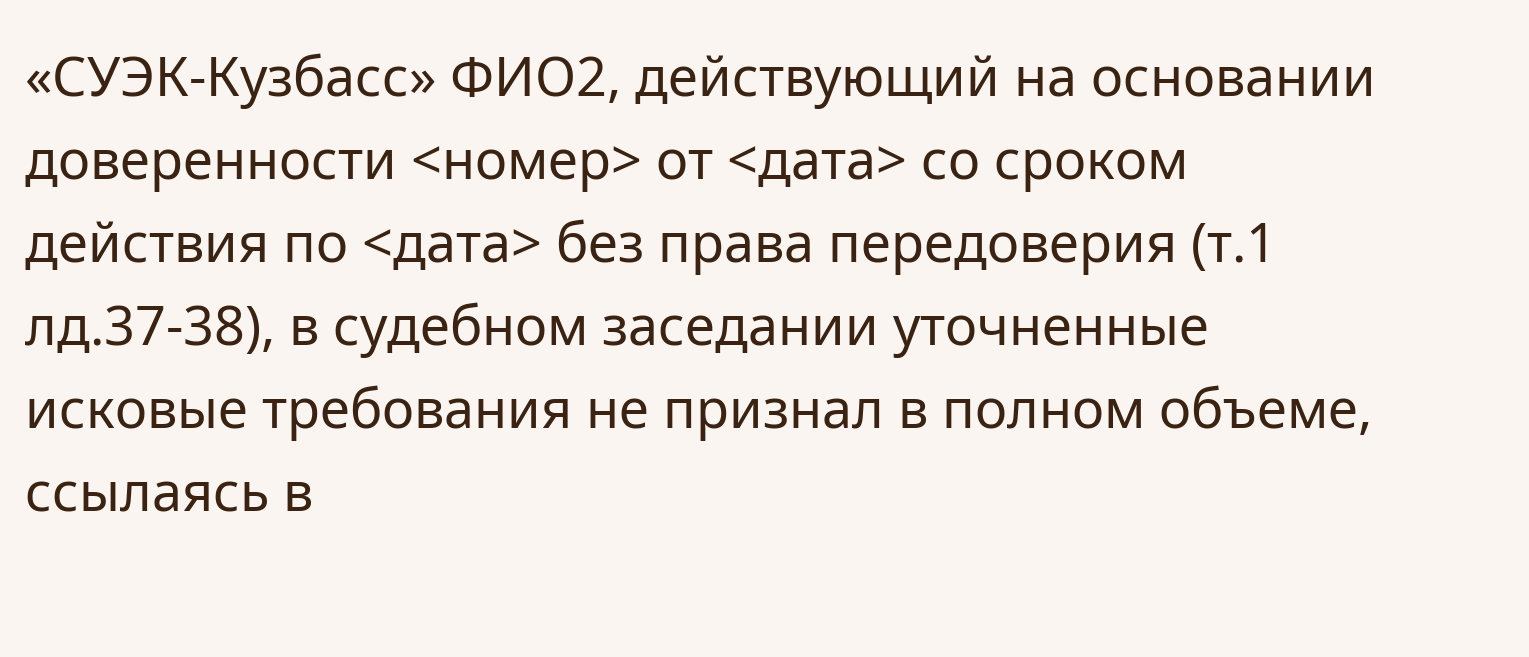«СУЭК-Кузбасс» ФИО2, действующий на основании доверенности <номер> от <дата> со сроком действия по <дата> без права передоверия (т.1 лд.37-38), в судебном заседании уточненные исковые требования не признал в полном объеме, ссылаясь в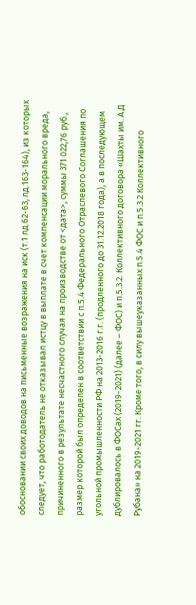обосновании своих доводов на письменные возражения на иск (т.1 лд.62-63, лд.163-164), из которых следует, что работодатель не отказывал истцу в выплате в счет компенсации морального вреда, причиненного в результате несчастного случая на производстве от <дата>, суммы 371 022,76 руб., размер которой был определен в соответствии с п.5.4 Федерального Отраслевого Соглашения по угольной промышленности РФ на 2013-2016 г.г. (продленного до 31.12.2018 года), а в последующем дублировалось в ФОСах (2019-2021) (далее – ФОС) и п.5.3.2. Коллективного договора «Шахты им. А.Д Рубана» на 2019-2021 гг. Кроме того, в силу вышеуказанных п.5.4 ФОС и п.5.3.2 Коллективного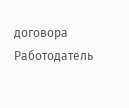договора Работодатель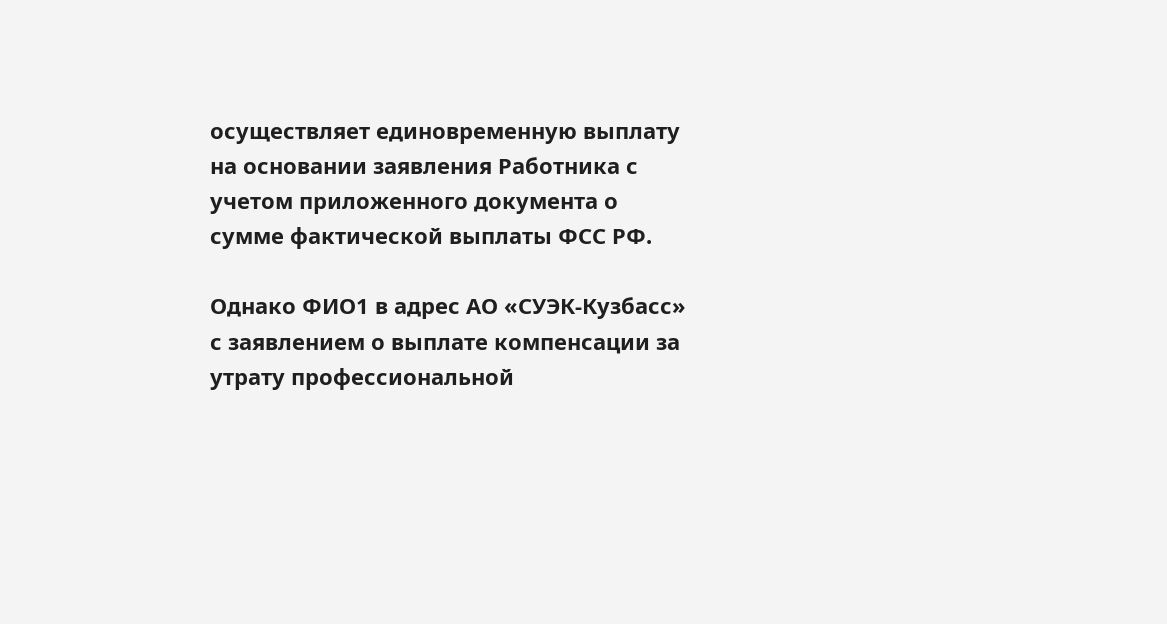осуществляет единовременную выплату на основании заявления Работника с учетом приложенного документа о сумме фактической выплаты ФСС РФ.

Однако ФИО1 в адрес АО «СУЭК-Кузбасс» с заявлением о выплате компенсации за утрату профессиональной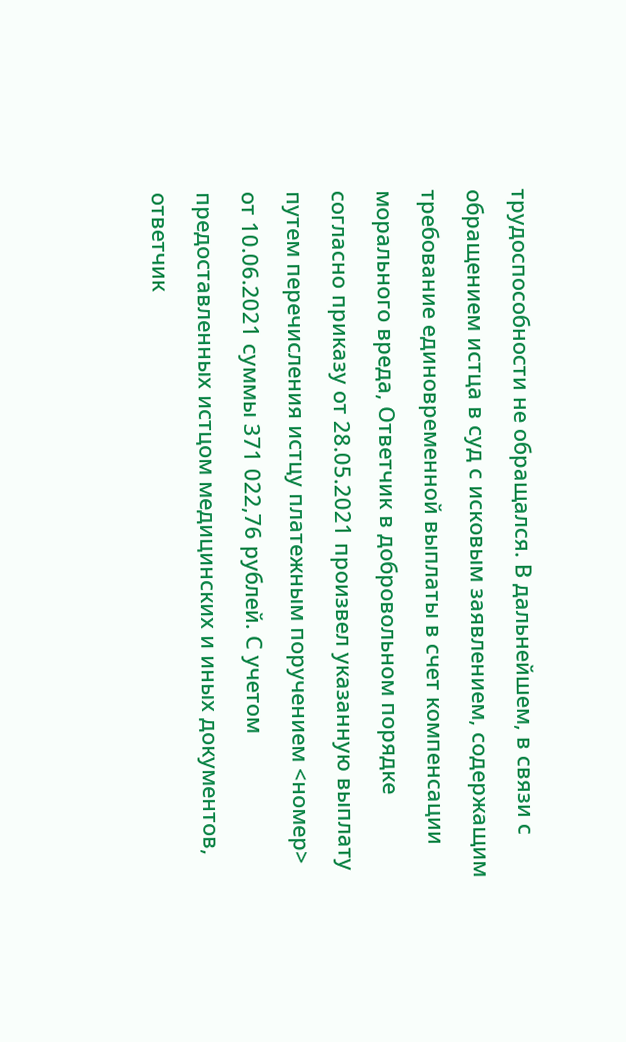трудоспособности не обращался. В дальнейшем, в связи с обращением истца в суд с исковым заявлением, содержащим требование единовременной выплаты в счет компенсации морального вреда, Ответчик в добровольном порядке согласно приказу от 28.05.2021 произвел указанную выплату путем перечисления истцу платежным поручением <номер> от 10.06.2021 суммы 371 022,76 рублей. С учетом предоставленных истцом медицинских и иных документов, ответчик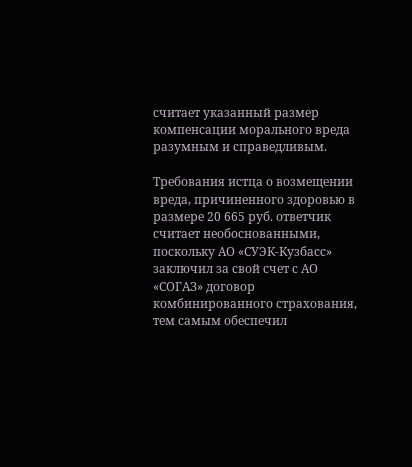считает указанный размер компенсации морального вреда разумным и справедливым.

Требования истца о возмещении вреда, причиненного здоровью в размере 20 665 руб. ответчик считает необоснованными, поскольку АО «СУЭК-Кузбасс» заключил за свой счет с АО «СОГАЗ» договор комбинированного страхования, тем самым обеспечил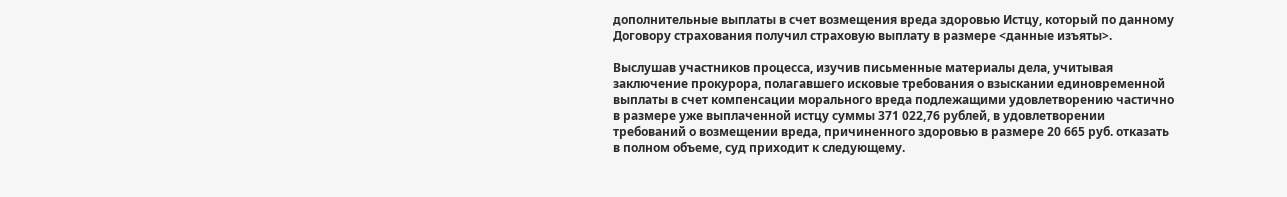дополнительные выплаты в счет возмещения вреда здоровью Истцу, который по данному Договору страхования получил страховую выплату в размере <данные изъяты>.

Выслушав участников процесса, изучив письменные материалы дела, учитывая заключение прокурора, полагавшего исковые требования о взыскании единовременной выплаты в счет компенсации морального вреда подлежащими удовлетворению частично в размере уже выплаченной истцу суммы 371 022,76 рублей, в удовлетворении требований о возмещении вреда, причиненного здоровью в размере 20 665 руб. отказать в полном объеме, суд приходит к следующему.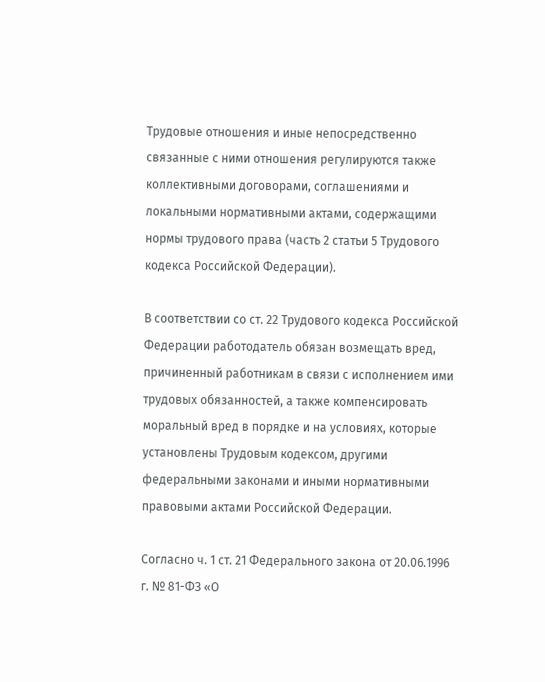Трудовые отношения и иные непосредственно связанные с ними отношения регулируются также коллективными договорами, соглашениями и локальными нормативными актами, содержащими нормы трудового права (часть 2 статьи 5 Трудового кодекса Российской Федерации).

В соответствии со ст. 22 Трудового кодекса Российской Федерации работодатель обязан возмещать вред, причиненный работникам в связи с исполнением ими трудовых обязанностей, а также компенсировать моральный вред в порядке и на условиях, которые установлены Трудовым кодексом, другими федеральными законами и иными нормативными правовыми актами Российской Федерации.

Согласно ч. 1 ст. 21 Федерального закона от 20.06.1996 г. № 81-ФЗ «О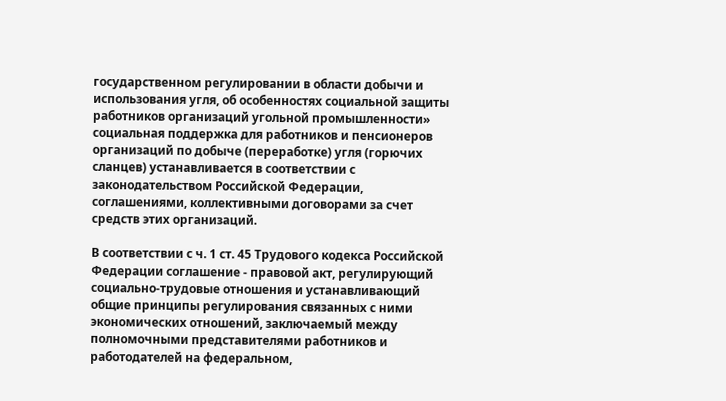государственном регулировании в области добычи и использования угля, об особенностях социальной защиты работников организаций угольной промышленности» социальная поддержка для работников и пенсионеров организаций по добыче (переработке) угля (горючих сланцев) устанавливается в соответствии с законодательством Российской Федерации, соглашениями, коллективными договорами за счет средств этих организаций.

В соответствии с ч. 1 ст. 45 Трудового кодекса Российской Федерации соглашение - правовой акт, регулирующий социально-трудовые отношения и устанавливающий общие принципы регулирования связанных с ними экономических отношений, заключаемый между полномочными представителями работников и работодателей на федеральном,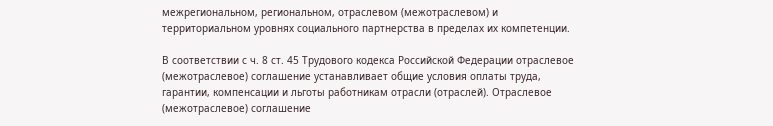межрегиональном, региональном, отраслевом (межотраслевом) и территориальном уровнях социального партнерства в пределах их компетенции.

В соответствии с ч. 8 ст. 45 Трудового кодекса Российской Федерации отраслевое (межотраслевое) соглашение устанавливает общие условия оплаты труда, гарантии, компенсации и льготы работникам отрасли (отраслей). Отраслевое (межотраслевое) соглашение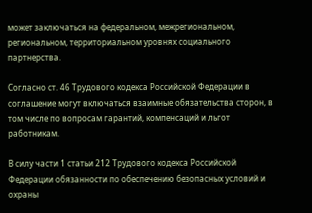может заключаться на федеральном, межрегиональном, региональном, территориальном уровнях социального партнерства.

Согласно ст. 46 Трудового кодекса Российской Федерации в соглашение могут включаться взаимные обязательства сторон, в том числе по вопросам гарантий, компенсаций и льгот работникам.

В силу части 1 статьи 212 Трудового кодекса Российской Федерации обязанности по обеспечению безопасных условий и охраны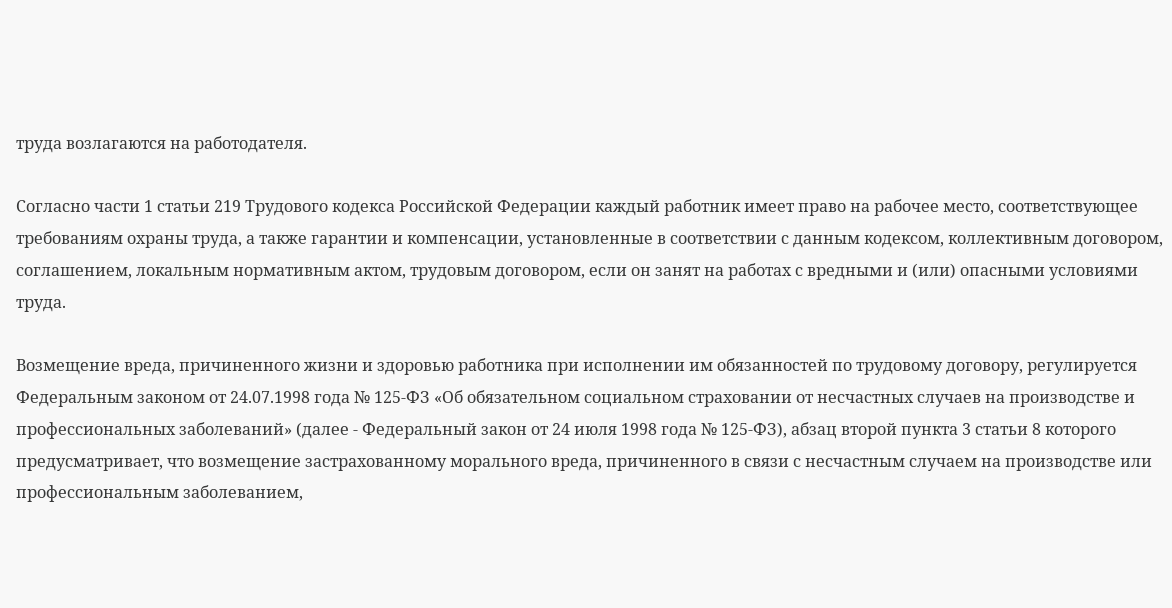труда возлагаются на работодателя.

Согласно части 1 статьи 219 Трудового кодекса Российской Федерации каждый работник имеет право на рабочее место, соответствующее требованиям охраны труда, а также гарантии и компенсации, установленные в соответствии с данным кодексом, коллективным договором, соглашением, локальным нормативным актом, трудовым договором, если он занят на работах с вредными и (или) опасными условиями труда.

Возмещение вреда, причиненного жизни и здоровью работника при исполнении им обязанностей по трудовому договору, регулируется Федеральным законом от 24.07.1998 года № 125-ФЗ «Об обязательном социальном страховании от несчастных случаев на производстве и профессиональных заболеваний» (далее - Федеральный закон от 24 июля 1998 года № 125-ФЗ), абзац второй пункта 3 статьи 8 которого предусматривает, что возмещение застрахованному морального вреда, причиненного в связи с несчастным случаем на производстве или профессиональным заболеванием,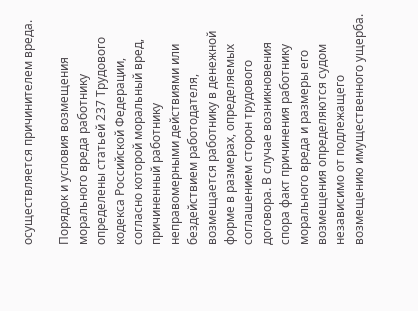осуществляется причинителем вреда.

Порядок и условия возмещения морального вреда работнику определены статьей 237 Трудового кодекса Российской Федерации, согласно которой моральный вред, причиненный работнику неправомерными действиями или бездействием работодателя, возмещается работнику в денежной форме в размерах, определяемых соглашением сторон трудового договора. В случае возникновения спора факт причинения работнику морального вреда и размеры его возмещения определяются судом независимо от подлежащего возмещению имущественного ущерба.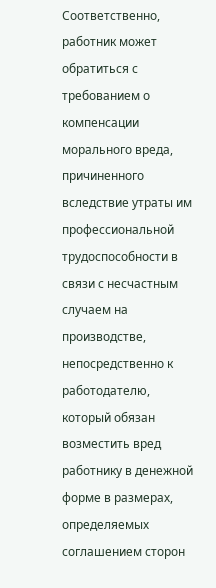Соответственно, работник может обратиться с требованием о компенсации морального вреда, причиненного вследствие утраты им профессиональной трудоспособности в связи с несчастным случаем на производстве, непосредственно к работодателю, который обязан возместить вред работнику в денежной форме в размерах, определяемых соглашением сторон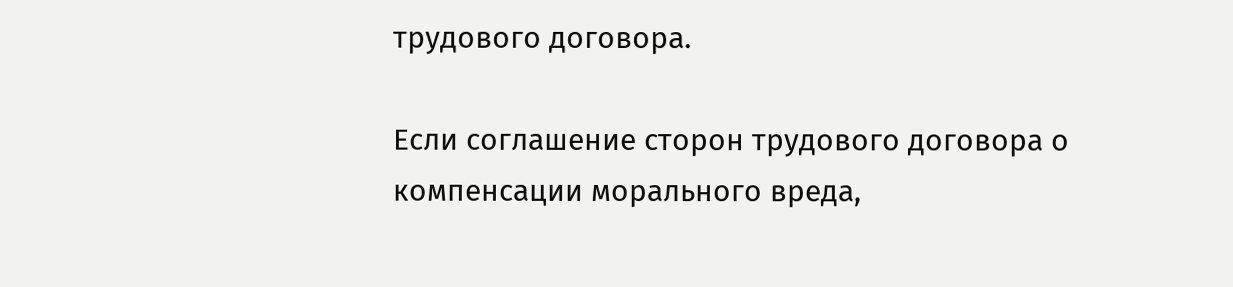трудового договора.

Если соглашение сторон трудового договора о компенсации морального вреда,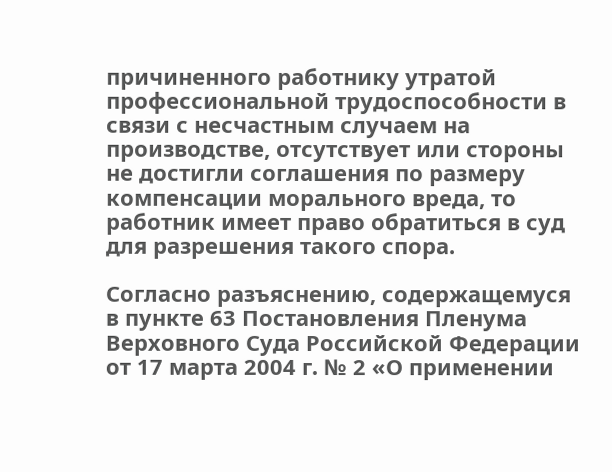причиненного работнику утратой профессиональной трудоспособности в связи с несчастным случаем на производстве, отсутствует или стороны не достигли соглашения по размеру компенсации морального вреда, то работник имеет право обратиться в суд для разрешения такого спора.

Согласно разъяснению, содержащемуся в пункте 63 Постановления Пленума Верховного Суда Российской Федерации от 17 марта 2004 г. № 2 «О применении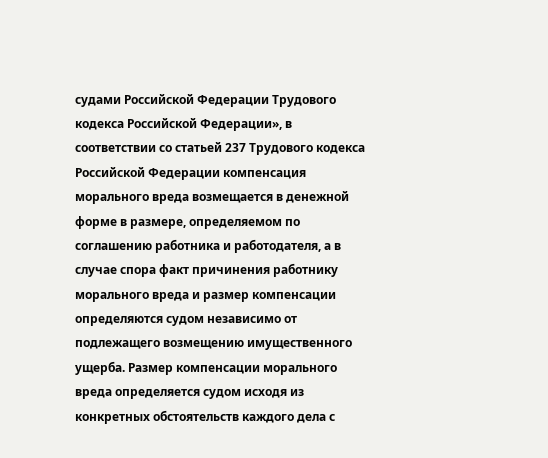судами Российской Федерации Трудового кодекса Российской Федерации», в соответствии со статьей 237 Трудового кодекса Российской Федерации компенсация морального вреда возмещается в денежной форме в размере, определяемом по соглашению работника и работодателя, а в случае спора факт причинения работнику морального вреда и размер компенсации определяются судом независимо от подлежащего возмещению имущественного ущерба. Размер компенсации морального вреда определяется судом исходя из конкретных обстоятельств каждого дела с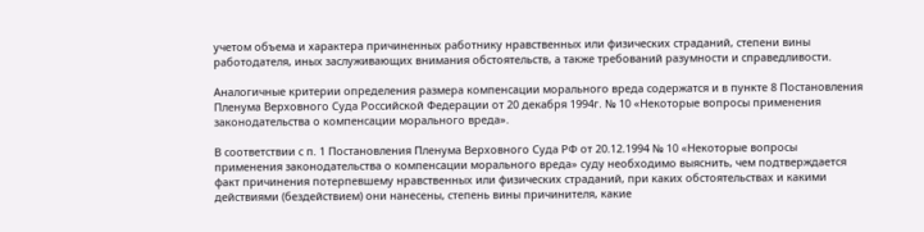учетом объема и характера причиненных работнику нравственных или физических страданий, степени вины работодателя, иных заслуживающих внимания обстоятельств, а также требований разумности и справедливости.

Аналогичные критерии определения размера компенсации морального вреда содержатся и в пункте 8 Постановления Пленума Верховного Суда Российской Федерации от 20 декабря 1994г. № 10 «Некоторые вопросы применения законодательства о компенсации морального вреда».

В соответствии с п. 1 Постановления Пленума Верховного Суда РФ от 20.12.1994 № 10 «Некоторые вопросы применения законодательства о компенсации морального вреда» суду необходимо выяснить, чем подтверждается факт причинения потерпевшему нравственных или физических страданий, при каких обстоятельствах и какими действиями (бездействием) они нанесены, степень вины причинителя, какие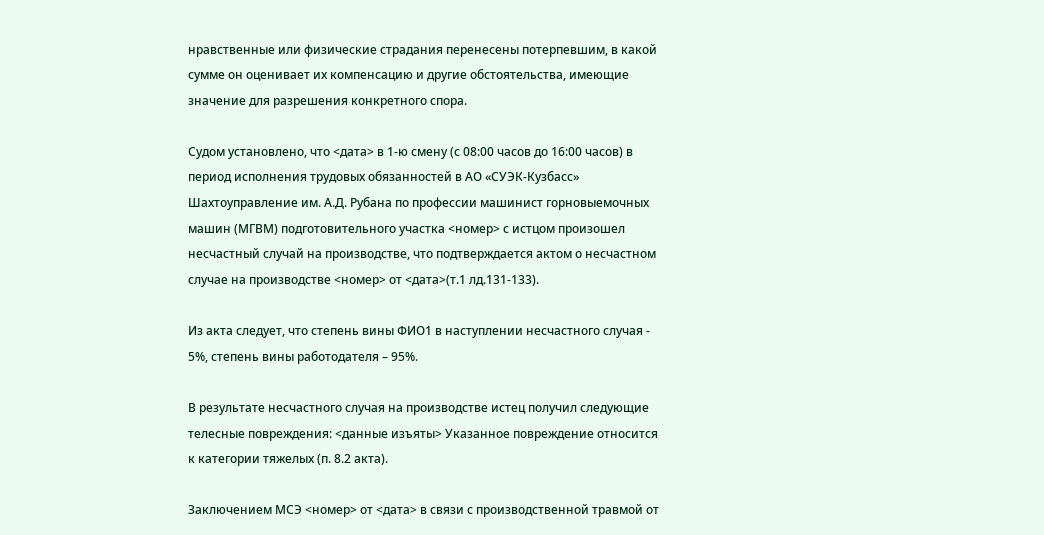нравственные или физические страдания перенесены потерпевшим, в какой сумме он оценивает их компенсацию и другие обстоятельства, имеющие значение для разрешения конкретного спора.

Судом установлено, что <дата> в 1-ю смену (с 08:00 часов до 16:00 часов) в период исполнения трудовых обязанностей в АО «СУЭК-Кузбасс» Шахтоуправление им. А.Д. Рубана по профессии машинист горновыемочных машин (МГВМ) подготовительного участка <номер> с истцом произошел несчастный случай на производстве, что подтверждается актом о несчастном случае на производстве <номер> от <дата>(т.1 лд.131-133).

Из акта следует, что степень вины ФИО1 в наступлении несчастного случая - 5%, степень вины работодателя – 95%.

В результате несчастного случая на производстве истец получил следующие телесные повреждения: <данные изъяты> Указанное повреждение относится к категории тяжелых (п. 8.2 акта).

Заключением МСЭ <номер> от <дата> в связи с производственной травмой от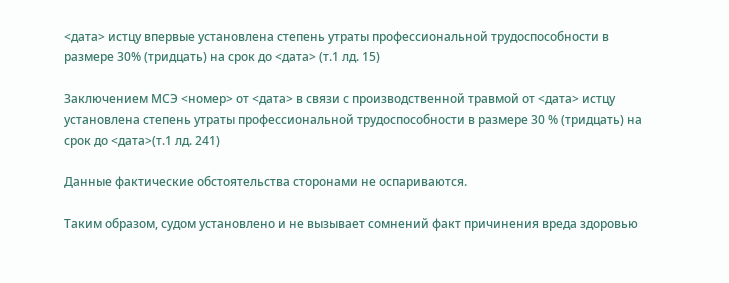<дата> истцу впервые установлена степень утраты профессиональной трудоспособности в размере 30% (тридцать) на срок до <дата> (т.1 лд. 15)

Заключением МСЭ <номер> от <дата> в связи с производственной травмой от <дата> истцу установлена степень утраты профессиональной трудоспособности в размере 30 % (тридцать) на срок до <дата>(т.1 лд. 241)

Данные фактические обстоятельства сторонами не оспариваются.

Таким образом, судом установлено и не вызывает сомнений факт причинения вреда здоровью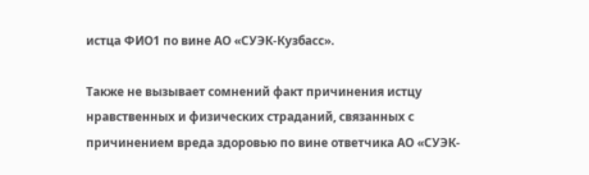истца ФИО1 по вине АО «СУЭК-Кузбасс».

Также не вызывает сомнений факт причинения истцу нравственных и физических страданий, связанных с причинением вреда здоровью по вине ответчика АО «СУЭК-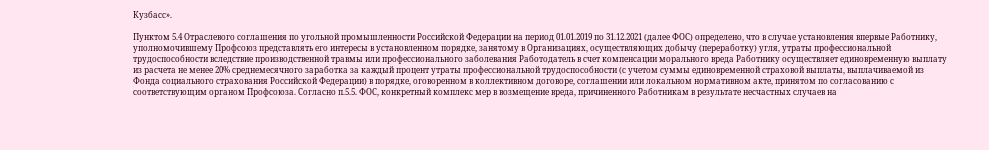Кузбасс».

Пунктом 5.4 Отраслевого соглашения по угольной промышленности Российской Федерации на период 01.01.2019 по 31.12.2021 (далее ФОС) определено, что в случае установления впервые Работнику, уполномочившему Профсоюз представлять его интересы в установленном порядке, занятому в Организациях, осуществляющих добычу (переработку) угля, утраты профессиональной трудоспособности вследствие производственной травмы или профессионального заболевания Работодатель в счет компенсации морального вреда Работнику осуществляет единовременную выплату из расчета не менее 20% среднемесячного заработка за каждый процент утраты профессиональной трудоспособности (с учетом суммы единовременной страховой выплаты, выплачиваемой из Фонда социального страхования Российской Федерации) в порядке, оговоренном в коллективном договоре, соглашении или локальном нормативном акте, принятом по согласованию с соответствующим органом Профсоюза. Согласно п.5.5. ФОС, конкретный комплекс мер в возмещение вреда, причиненного Работникам в результате несчастных случаев на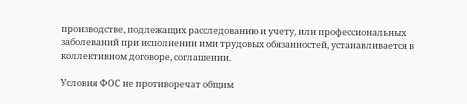производстве, подлежащих расследованию и учету, или профессиональных заболеваний при исполнении ими трудовых обязанностей, устанавливается в коллективном договоре, соглашении.

Условия ФОС не противоречат общим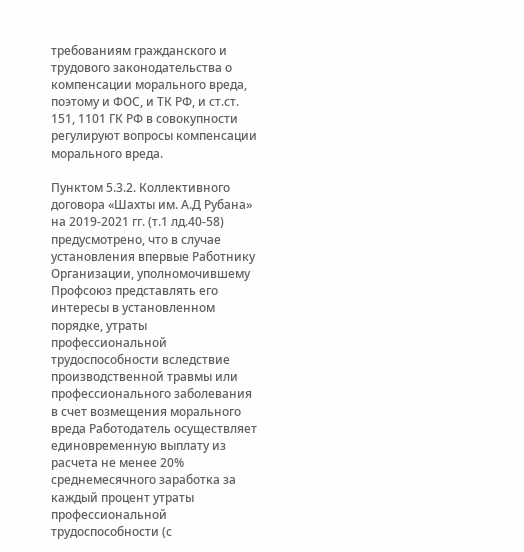требованиям гражданского и трудового законодательства о компенсации морального вреда, поэтому и ФОС, и ТК РФ, и ст.ст. 151, 1101 ГК РФ в совокупности регулируют вопросы компенсации морального вреда.

Пунктом 5.3.2. Коллективного договора «Шахты им. А.Д Рубана» на 2019-2021 гг. (т.1 лд.40-58) предусмотрено, что в случае установления впервые Работнику Организации, уполномочившему Профсоюз представлять его интересы в установленном порядке, утраты профессиональной трудоспособности вследствие производственной травмы или профессионального заболевания в счет возмещения морального вреда Работодатель осуществляет единовременную выплату из расчета не менее 20% среднемесячного заработка за каждый процент утраты профессиональной трудоспособности (с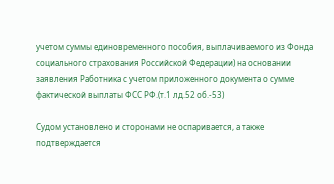учетом суммы единовременного пособия, выплачиваемого из Фонда социального страхования Российской Федерации) на основании заявления Работника с учетом приложенного документа о сумме фактической выплаты ФСС РФ.(т.1 лд.52 об.-53)

Судом установлено и сторонами не оспаривается, а также подтверждается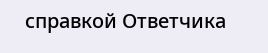справкой Ответчика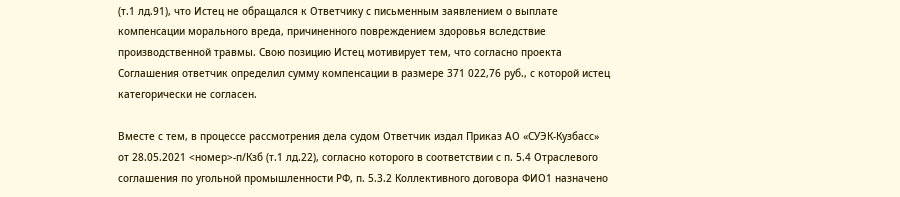(т.1 лд.91), что Истец не обращался к Ответчику с письменным заявлением о выплате компенсации морального вреда, причиненного повреждением здоровья вследствие производственной травмы. Свою позицию Истец мотивирует тем, что согласно проекта Соглашения ответчик определил сумму компенсации в размере 371 022,76 руб., с которой истец категорически не согласен.

Вместе с тем, в процессе рассмотрения дела судом Ответчик издал Приказ АО «СУЭК-Кузбасс» от 28.05.2021 <номер>-п/Кзб (т.1 лд.22), согласно которого в соответствии с п. 5.4 Отраслевого соглашения по угольной промышленности РФ, п. 5.3.2 Коллективного договора ФИО1 назначено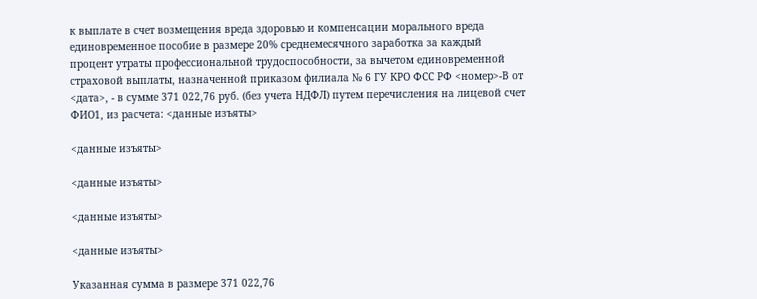к выплате в счет возмещения вреда здоровью и компенсации морального вреда единовременное пособие в размере 20% среднемесячного заработка за каждый процент утраты профессиональной трудоспособности, за вычетом единовременной страховой выплаты, назначенной приказом филиала № 6 ГУ КРО ФСС РФ <номер>-В от <дата>, - в сумме 371 022,76 руб. (без учета НДФЛ) путем перечисления на лицевой счет ФИО1, из расчета: <данные изъяты>

<данные изъяты>

<данные изъяты>

<данные изъяты>

<данные изъяты>

Указанная сумма в размере 371 022,76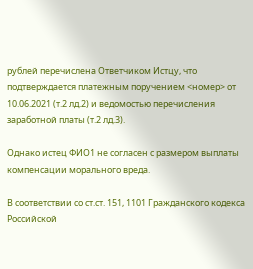рублей перечислена Ответчиком Истцу, что подтверждается платежным поручением <номер> от 10.06.2021 (т.2 лд.2) и ведомостью перечисления заработной платы (т.2 лд.3).

Однако истец ФИО1 не согласен с размером выплаты компенсации морального вреда.

В соответствии со ст.ст. 151, 1101 Гражданского кодекса Российской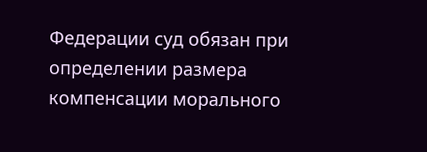Федерации суд обязан при определении размера компенсации морального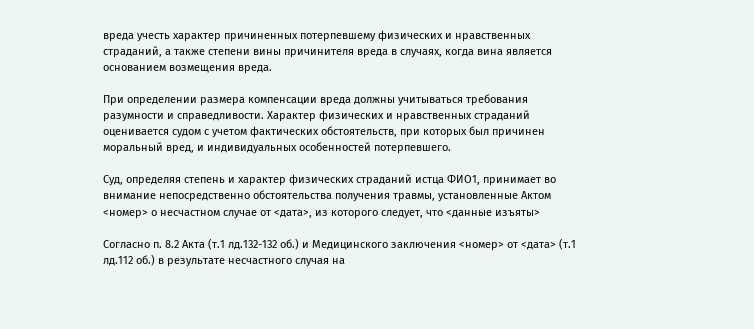вреда учесть характер причиненных потерпевшему физических и нравственных страданий, а также степени вины причинителя вреда в случаях, когда вина является основанием возмещения вреда.

При определении размера компенсации вреда должны учитываться требования разумности и справедливости. Характер физических и нравственных страданий оценивается судом с учетом фактических обстоятельств, при которых был причинен моральный вред, и индивидуальных особенностей потерпевшего.

Суд, определяя степень и характер физических страданий истца ФИО1, принимает во внимание непосредственно обстоятельства получения травмы, установленные Актом <номер> о несчастном случае от <дата>, из которого следует, что <данные изъяты>

Согласно п. 8.2 Акта (т.1 лд.132-132 об.) и Медицинского заключения <номер> от <дата> (т.1 лд.112 об.) в результате несчастного случая на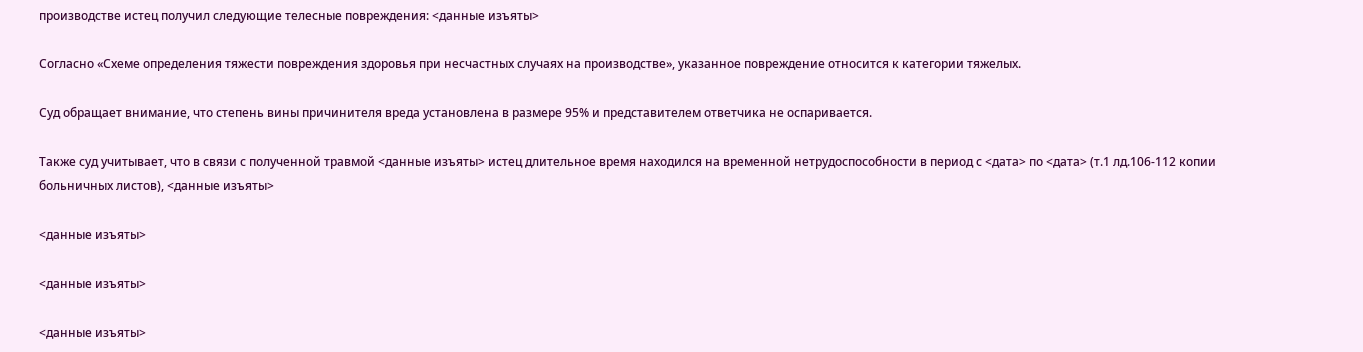производстве истец получил следующие телесные повреждения: <данные изъяты>

Согласно «Схеме определения тяжести повреждения здоровья при несчастных случаях на производстве», указанное повреждение относится к категории тяжелых.

Суд обращает внимание, что степень вины причинителя вреда установлена в размере 95% и представителем ответчика не оспаривается.

Также суд учитывает, что в связи с полученной травмой <данные изъяты> истец длительное время находился на временной нетрудоспособности в период с <дата> по <дата> (т.1 лд.106-112 копии больничных листов), <данные изъяты>

<данные изъяты>

<данные изъяты>

<данные изъяты>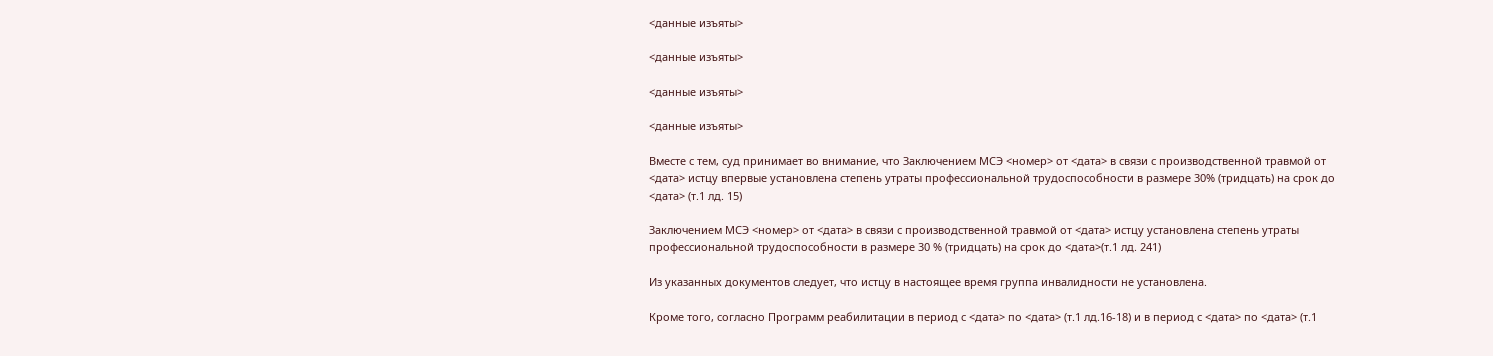<данные изъяты>

<данные изъяты>

<данные изъяты>

<данные изъяты>

Вместе с тем, суд принимает во внимание, что Заключением МСЭ <номер> от <дата> в связи с производственной травмой от <дата> истцу впервые установлена степень утраты профессиональной трудоспособности в размере 30% (тридцать) на срок до <дата> (т.1 лд. 15)

Заключением МСЭ <номер> от <дата> в связи с производственной травмой от <дата> истцу установлена степень утраты профессиональной трудоспособности в размере 30 % (тридцать) на срок до <дата>(т.1 лд. 241)

Из указанных документов следует, что истцу в настоящее время группа инвалидности не установлена.

Кроме того, согласно Программ реабилитации в период с <дата> по <дата> (т.1 лд.16-18) и в период с <дата> по <дата> (т.1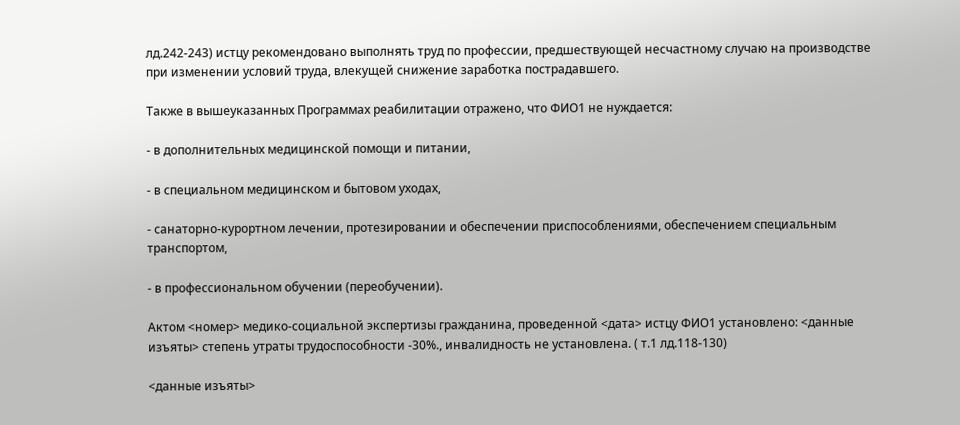лд.242-243) истцу рекомендовано выполнять труд по профессии, предшествующей несчастному случаю на производстве при изменении условий труда, влекущей снижение заработка пострадавшего.

Также в вышеуказанных Программах реабилитации отражено, что ФИО1 не нуждается:

- в дополнительных медицинской помощи и питании,

- в специальном медицинском и бытовом уходах,

- санаторно-курортном лечении, протезировании и обеспечении приспособлениями, обеспечением специальным транспортом,

- в профессиональном обучении (переобучении).

Актом <номер> медико-социальной экспертизы гражданина, проведенной <дата> истцу ФИО1 установлено: <данные изъяты> степень утраты трудоспособности -30%., инвалидность не установлена. ( т.1 лд.118-130)

<данные изъяты>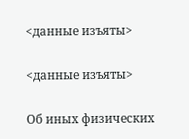<данные изъяты>

<данные изъяты>

Об иных физических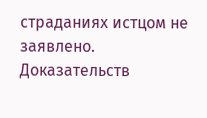страданиях истцом не заявлено. Доказательств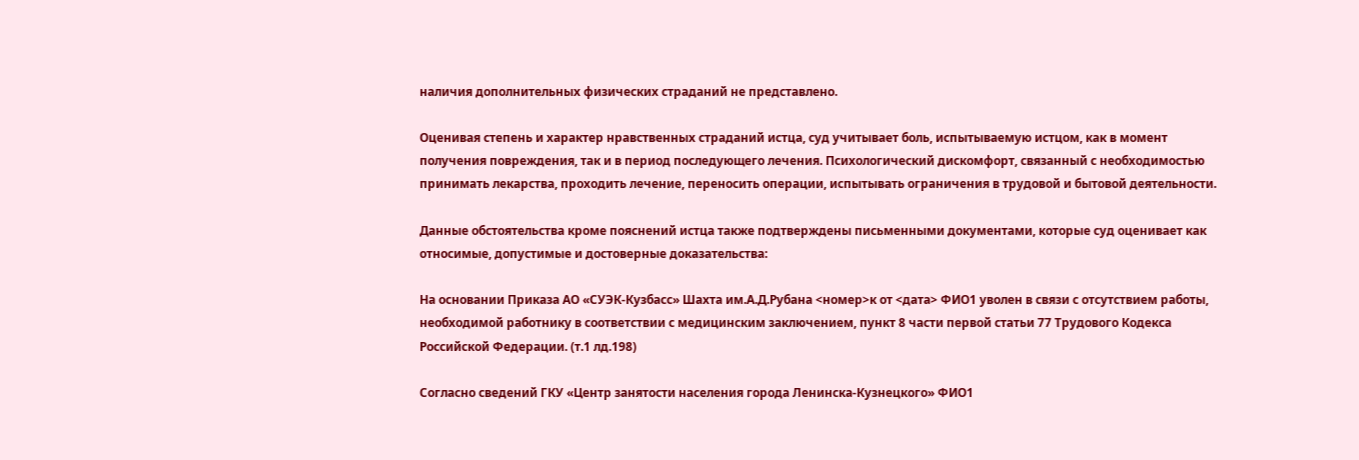наличия дополнительных физических страданий не представлено.

Оценивая степень и характер нравственных страданий истца, суд учитывает боль, испытываемую истцом, как в момент получения повреждения, так и в период последующего лечения. Психологический дискомфорт, связанный с необходимостью принимать лекарства, проходить лечение, переносить операции, испытывать ограничения в трудовой и бытовой деятельности.

Данные обстоятельства кроме пояснений истца также подтверждены письменными документами, которые суд оценивает как относимые, допустимые и достоверные доказательства:

На основании Приказа АО «СУЭК-Кузбасс» Шахта им.А.Д.Рубана <номер>к от <дата> ФИО1 уволен в связи с отсутствием работы, необходимой работнику в соответствии с медицинским заключением, пункт 8 части первой статьи 77 Трудового Кодекса Российской Федерации. (т.1 лд.198)

Согласно сведений ГКУ «Центр занятости населения города Ленинска-Кузнецкого» ФИО1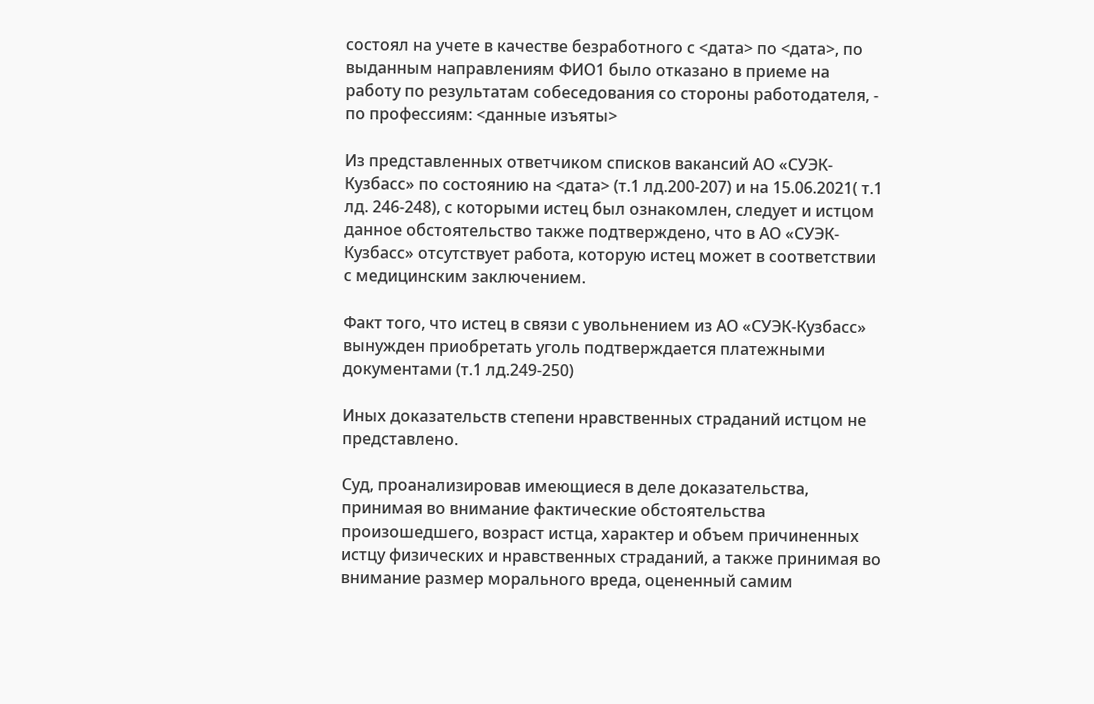состоял на учете в качестве безработного с <дата> по <дата>, по выданным направлениям ФИО1 было отказано в приеме на работу по результатам собеседования со стороны работодателя, - по профессиям: <данные изъяты>

Из представленных ответчиком списков вакансий АО «СУЭК-Кузбасс» по состоянию на <дата> (т.1 лд.200-207) и на 15.06.2021( т.1 лд. 246-248), с которыми истец был ознакомлен, следует и истцом данное обстоятельство также подтверждено, что в АО «СУЭК-Кузбасс» отсутствует работа, которую истец может в соответствии с медицинским заключением.

Факт того, что истец в связи с увольнением из АО «СУЭК-Кузбасс» вынужден приобретать уголь подтверждается платежными документами (т.1 лд.249-250)

Иных доказательств степени нравственных страданий истцом не представлено.

Суд, проанализировав имеющиеся в деле доказательства, принимая во внимание фактические обстоятельства произошедшего, возраст истца, характер и объем причиненных истцу физических и нравственных страданий, а также принимая во внимание размер морального вреда, оцененный самим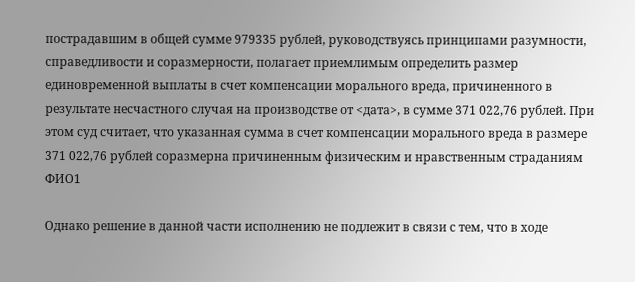пострадавшим в общей сумме 979335 рублей, руководствуясь принципами разумности, справедливости и соразмерности, полагает приемлимым определить размер единовременной выплаты в счет компенсации морального вреда, причиненного в результате несчастного случая на производстве от <дата>, в сумме 371 022,76 рублей. При этом суд считает, что указанная сумма в счет компенсации морального вреда в размере 371 022,76 рублей соразмерна причиненным физическим и нравственным страданиям ФИО1

Однако решение в данной части исполнению не подлежит в связи с тем, что в ходе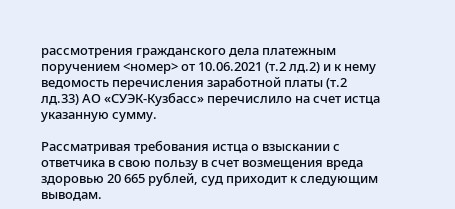рассмотрения гражданского дела платежным поручением <номер> от 10.06.2021 (т.2 лд.2) и к нему ведомость перечисления заработной платы (т.2 лд.33) АО «СУЭК-Кузбасс» перечислило на счет истца указанную сумму.

Рассматривая требования истца о взыскании с ответчика в свою пользу в счет возмещения вреда здоровью 20 665 рублей, суд приходит к следующим выводам.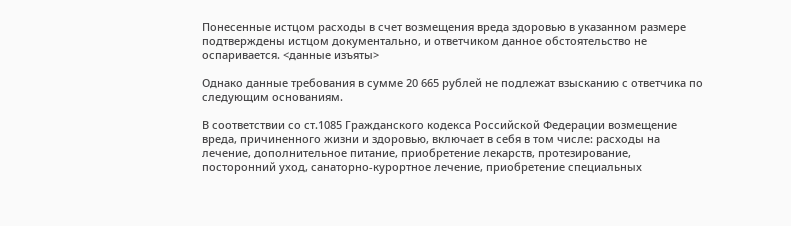Понесенные истцом расходы в счет возмещения вреда здоровью в указанном размере подтверждены истцом документально, и ответчиком данное обстоятельство не оспаривается. <данные изъяты>

Однако данные требования в сумме 20 665 рублей не подлежат взысканию с ответчика по следующим основаниям.

В соответствии со ст.1085 Гражданского кодекса Российской Федерации возмещение вреда, причиненного жизни и здоровью, включает в себя в том числе: расходы на лечение, дополнительное питание, приобретение лекарств, протезирование, посторонний уход, санаторно-курортное лечение, приобретение специальных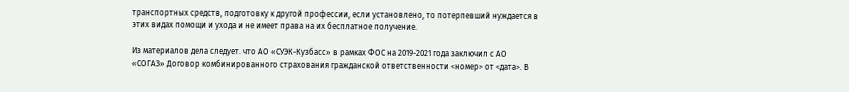транспортных средств, подготовку к другой профессии, если установлено, то потерпевший нуждается в этих видах помощи и ухода и не имеет права на их бесплатное получение.

Из материалов дела следует. что АО «СУЭК-Кузбасс» в рамках ФОС на 2019-2021 года заключил c АО «СОГАЗ» Договор комбинированного страхования гражданской ответственности <номер> от <дата>. В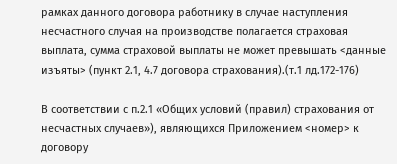рамках данного договора работнику в случае наступления несчастного случая на производстве полагается страховая выплата, сумма страховой выплаты не может превышать <данные изъяты> (пункт 2.1, 4.7 договора страхования).(т.1 лд.172-176)

В соответствии с п.2.1 «Общих условий (правил) страхования от несчастных случаев»), являющихся Приложением <номер> к договору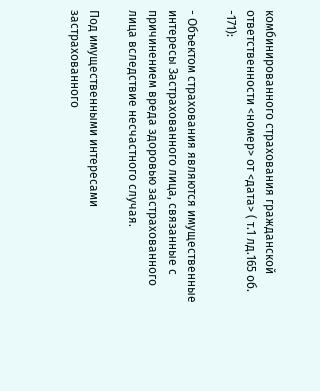комбинированного страхования гражданской ответственности <номер> от <дата> ( т.1 лд.165 об. -171):

- Объектом страхования являются имущественные интересы Застрахованного лица, связанные с причинением вреда здоровью застрахованного лица вследствие несчастного случая.

Под имущественными интересами застрахованного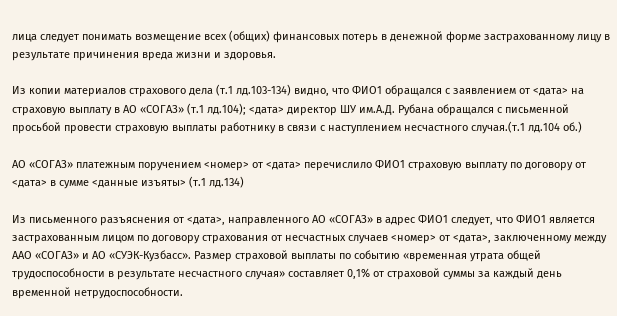лица следует понимать возмещение всех (общих) финансовых потерь в денежной форме застрахованному лицу в результате причинения вреда жизни и здоровья.

Из копии материалов страхового дела (т.1 лд.103-134) видно, что ФИО1 обращался с заявлением от <дата> на страховую выплату в АО «СОГАЗ» (т.1 лд.104); <дата> директор ШУ им.А.Д. Рубана обращался с письменной просьбой провести страховую выплаты работнику в связи с наступлением несчастного случая.(т.1 лд.104 об.)

АО «СОГАЗ» платежным поручением <номер> от <дата> перечислило ФИО1 страховую выплату по договору от <дата> в сумме <данные изъяты> (т.1 лд.134)

Из письменного разъяснения от <дата>, направленного АО «СОГАЗ» в адрес ФИО1 следует, что ФИО1 является застрахованным лицом по договору страхования от несчастных случаев <номер> от <дата>, заключенному между ААО «СОГАЗ» и АО «СУЭК-Кузбасс». Размер страховой выплаты по событию «временная утрата общей трудоспособности в результате несчастного случая» составляет 0,1% от страховой суммы за каждый день временной нетрудоспособности.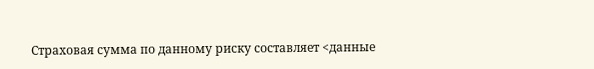Страховая сумма по данному риску составляет <данные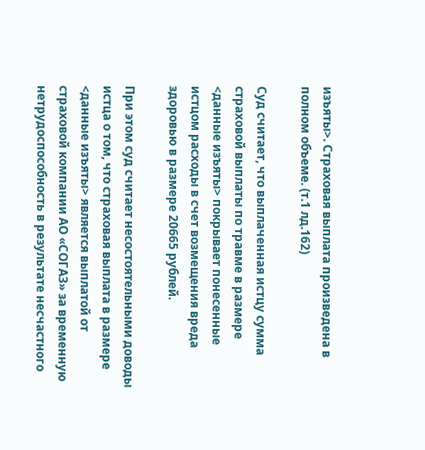изъяты>. Страховая выплата произведена в полном объеме. (т.1 лд.162)

Суд считает, что выплаченная истцу сумма страховой выплаты по травме в размере <данные изъяты> покрывает понесенные истцом расходы в счет возмещения вреда здоровью в размере 20665 рублей.

При этом суд считает несостоятельными доводы истца о том, что страховая выплата в размере <данные изъяты> является выплатой от страховой компании АО «СОГАЗ» за временную нетрудоспособность в результате несчастного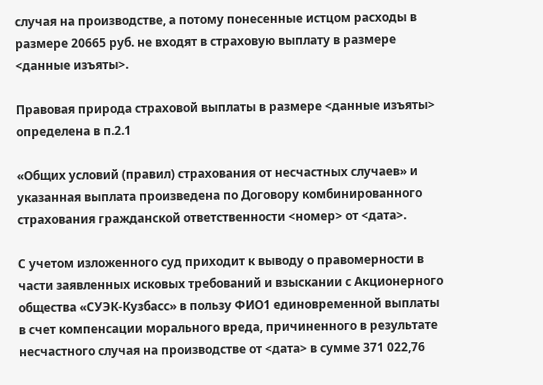случая на производстве, а потому понесенные истцом расходы в размере 20665 руб. не входят в страховую выплату в размере <данные изъяты>.

Правовая природа страховой выплаты в размере <данные изъяты> определена в п.2.1

«Общих условий (правил) страхования от несчастных случаев» и указанная выплата произведена по Договору комбинированного страхования гражданской ответственности <номер> от <дата>.

С учетом изложенного суд приходит к выводу о правомерности в части заявленных исковых требований и взыскании с Акционерного общества «СУЭК-Кузбасс» в пользу ФИО1 единовременной выплаты в счет компенсации морального вреда, причиненного в результате несчастного случая на производстве от <дата> в сумме 371 022,76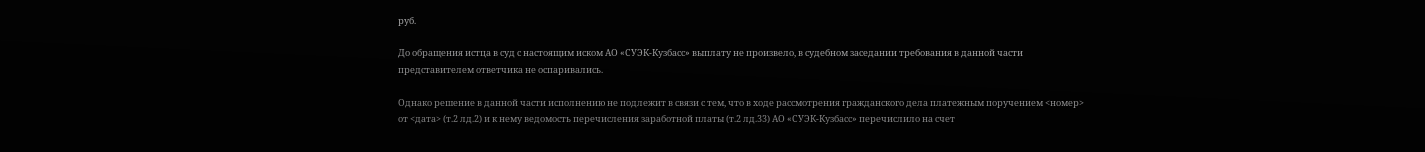руб.

До обращения истца в суд с настоящим иском АО «СУЭК-Кузбасс» выплату не произвело, в судебном заседании требования в данной части представителем ответчика не оспаривались.

Однако решение в данной части исполнению не подлежит в связи с тем, что в ходе рассмотрения гражданского дела платежным поручением <номер> от <дата> (т.2 лд.2) и к нему ведомость перечисления заработной платы (т.2 лд.33) АО «СУЭК-Кузбасс» перечислило на счет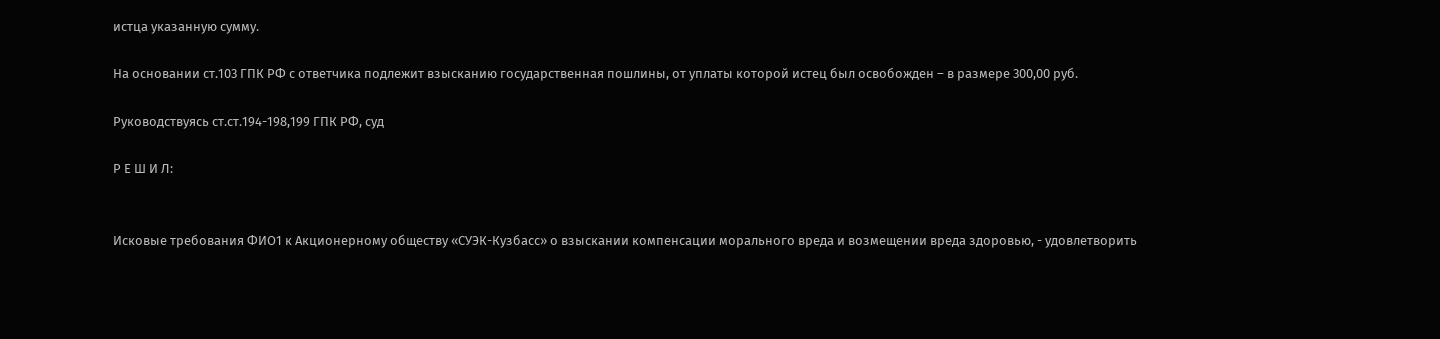истца указанную сумму.

На основании ст.103 ГПК РФ с ответчика подлежит взысканию государственная пошлины, от уплаты которой истец был освобожден – в размере 300,00 руб.

Руководствуясь ст.ст.194-198,199 ГПК РФ, суд

Р Е Ш И Л:


Исковые требования ФИО1 к Акционерному обществу «СУЭК-Кузбасс» о взыскании компенсации морального вреда и возмещении вреда здоровью, - удовлетворить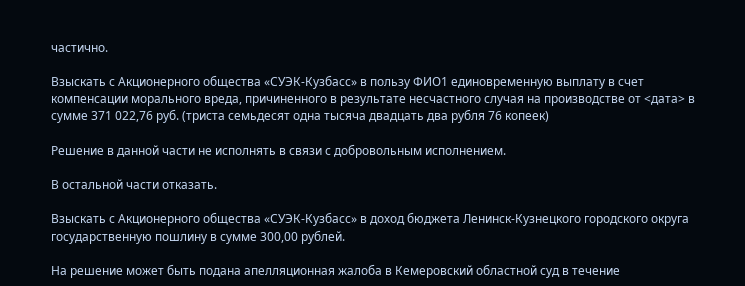частично.

Взыскать с Акционерного общества «СУЭК-Кузбасс» в пользу ФИО1 единовременную выплату в счет компенсации морального вреда, причиненного в результате несчастного случая на производстве от <дата> в сумме 371 022,76 руб. (триста семьдесят одна тысяча двадцать два рубля 76 копеек)

Решение в данной части не исполнять в связи с добровольным исполнением.

В остальной части отказать.

Взыскать с Акционерного общества «СУЭК-Кузбасс» в доход бюджета Ленинск-Кузнецкого городского округа государственную пошлину в сумме 300,00 рублей.

На решение может быть подана апелляционная жалоба в Кемеровский областной суд в течение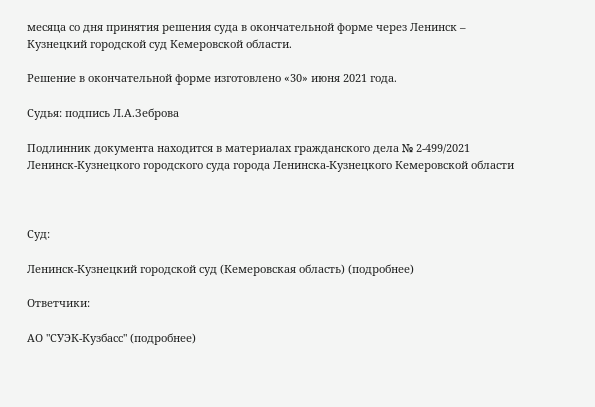месяца со дня принятия решения суда в окончательной форме через Ленинск – Кузнецкий городской суд Кемеровской области.

Решение в окончательной форме изготовлено «30» июня 2021 года.

Судья: подпись Л.А.Зеброва

Подлинник документа находится в материалах гражданского дела № 2-499/2021 Ленинск-Кузнецкого городского суда города Ленинска-Кузнецкого Кемеровской области



Суд:

Ленинск-Кузнецкий городской суд (Кемеровская область) (подробнее)

Ответчики:

АО "СУЭК-Кузбасс" (подробнее)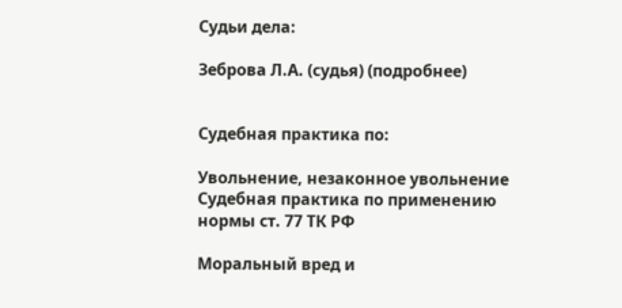Судьи дела:

Зеброва Л.А. (судья) (подробнее)


Судебная практика по:

Увольнение, незаконное увольнение
Судебная практика по применению нормы ст. 77 ТК РФ

Моральный вред и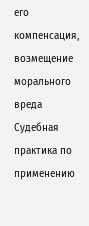его компенсация, возмещение морального вреда
Судебная практика по применению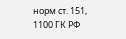норм ст. 151, 1100 ГК РФ